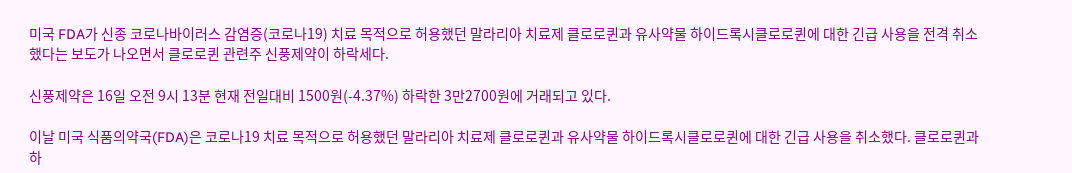미국 FDA가 신종 코로나바이러스 감염증(코로나19) 치료 목적으로 허용했던 말라리아 치료제 클로로퀸과 유사약물 하이드록시클로로퀸에 대한 긴급 사용을 전격 취소했다는 보도가 나오면서 클로로퀸 관련주 신풍제약이 하락세다.

신풍제약은 16일 오전 9시 13분 현재 전일대비 1500원(-4.37%) 하락한 3만2700원에 거래되고 있다.

이날 미국 식품의약국(FDA)은 코로나19 치료 목적으로 허용했던 말라리아 치료제 클로로퀸과 유사약물 하이드록시클로로퀸에 대한 긴급 사용을 취소했다. 클로로퀸과 하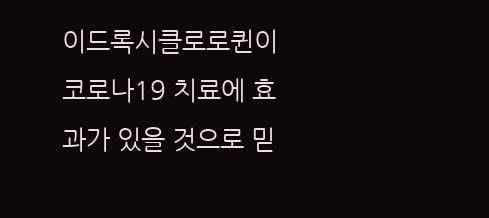이드록시클로로퀸이 코로나19 치료에 효과가 있을 것으로 믿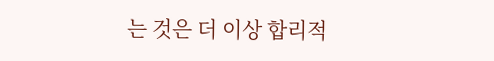는 것은 더 이상 합리적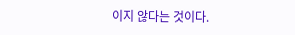이지 않다는 것이다.